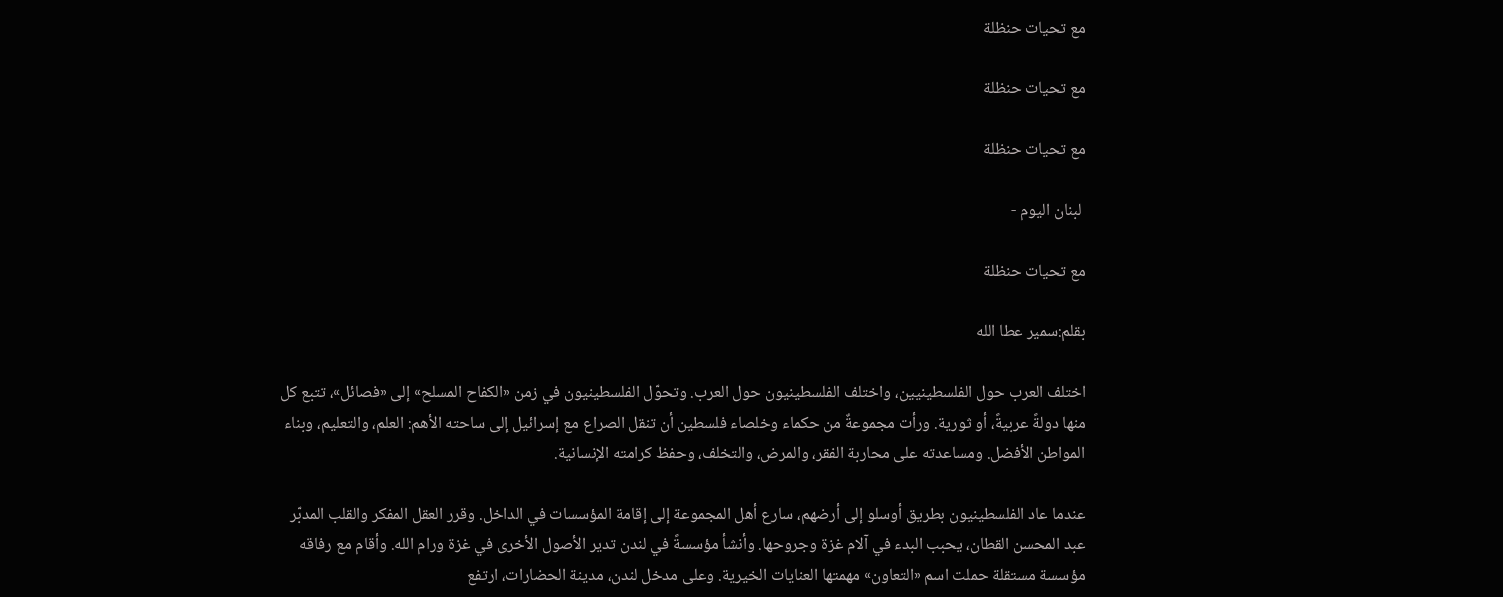مع تحيات حنظلة

مع تحيات حنظلة

مع تحيات حنظلة

 لبنان اليوم -

مع تحيات حنظلة

بقلم:سمير عطا الله

اختلف العرب حول الفلسطينيين، واختلف الفلسطينيون حول العرب. وتحوّل الفلسطينيون في زمن «الكفاح المسلح» إلى «فصائل»، تتبع كل منها دولةً عربيةً، أو ثورية. ورأت مجموعةٌ من حكماء وخلصاء فلسطين أن تنقل الصراع مع إسرائيل إلى ساحته الأهم: العلم، والتعليم، وبناء المواطن الأفضل. ومساعدته على محاربة الفقر، والمرض، والتخلف، وحفظ كرامته الإنسانية.

عندما عاد الفلسطينيون بطريق أوسلو إلى أرضهم، سارع أهل المجموعة إلى إقامة المؤسسات في الداخل. وقرر العقل المفكر والقلب المدبّر عبد المحسن القطان، يحبب البدء في آلام غزة وجروحها. وأنشأ مؤسسةً في لندن تدير الأصول الأخرى في غزة ورام الله. وأقام مع رفاقه مؤسسة مستقلة حملت اسم «التعاون» مهمتها العنايات الخيرية. وعلى مدخل لندن، مدينة الحضارات، ارتفع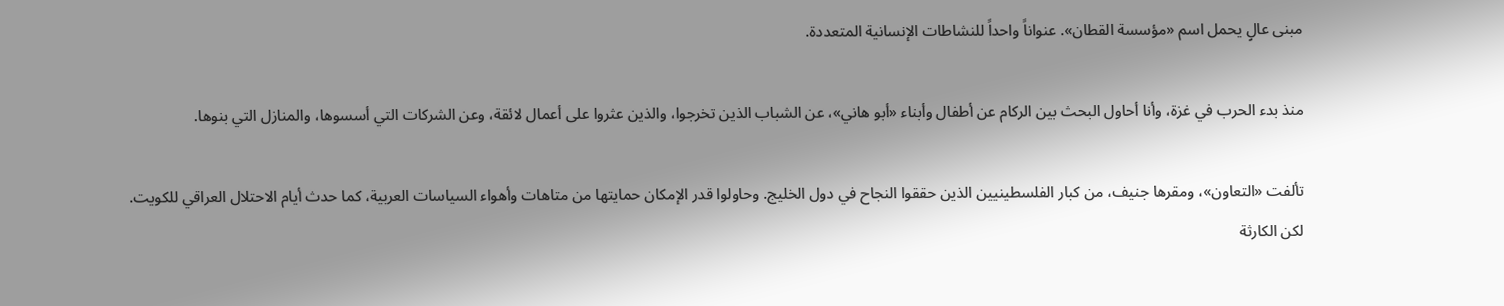مبنى عالٍ يحمل اسم «مؤسسة القطان». عنواناً واحداً للنشاطات الإنسانية المتعددة.

منذ بدء الحرب في غزة، وأنا أحاول البحث بين الركام عن أطفال وأبناء «أبو هاني»، عن الشباب الذين تخرجوا، والذين عثروا على أعمال لائقة، وعن الشركات التي أسسوها، والمنازل التي بنوها.

تألفت «التعاون»، ومقرها جنيف، من كبار الفلسطينيين الذين حققوا النجاح في دول الخليج. وحاولوا قدر الإمكان حمايتها من متاهات وأهواء السياسات العربية، كما حدث أيام الاحتلال العراقي للكويت. لكن الكارثة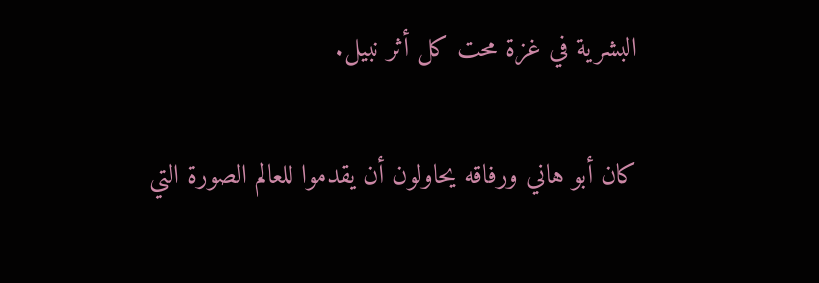البشرية في غزة محت كل أثر نبيل.

كان أبو هاني ورفاقه يحاولون أن يقدموا للعالم الصورة التي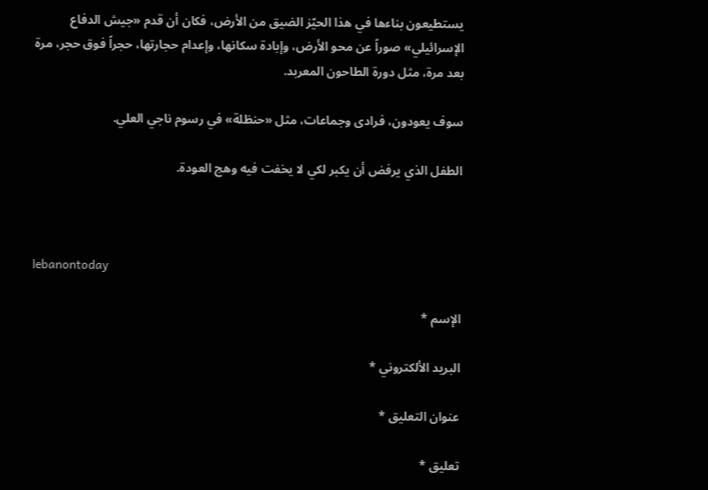يستطيعون بناءها في هذا الحيّز الضيق من الأرض، فكان أن قدم «جيش الدفاع الإسرائيلي» صوراً عن محو الأرض، وإبادة سكانها، وإعدام حجارتها، حجراً فوق حجر، مرة بعد مرة، مثل دورة الطاحون المعربد.

سوف يعودون، فرادى وجماعات، مثل «حنظلة» في رسوم ناجي العلي.

الطفل الذي يرفض أن يكبر لكي لا يخفت فيه وهج العودة.



lebanontoday

الإسم *

البريد الألكتروني *

عنوان التعليق *

تعليق *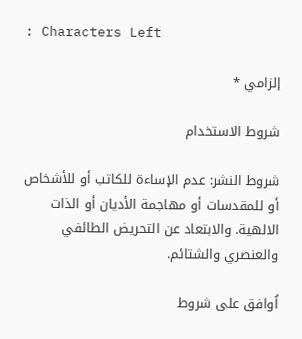: Characters Left

إلزامي *

شروط الاستخدام

شروط النشر: عدم الإساءة للكاتب أو للأشخاص أو للمقدسات أو مهاجمة الأديان أو الذات الالهية. والابتعاد عن التحريض الطائفي والعنصري والشتائم.

اُوافق على شروط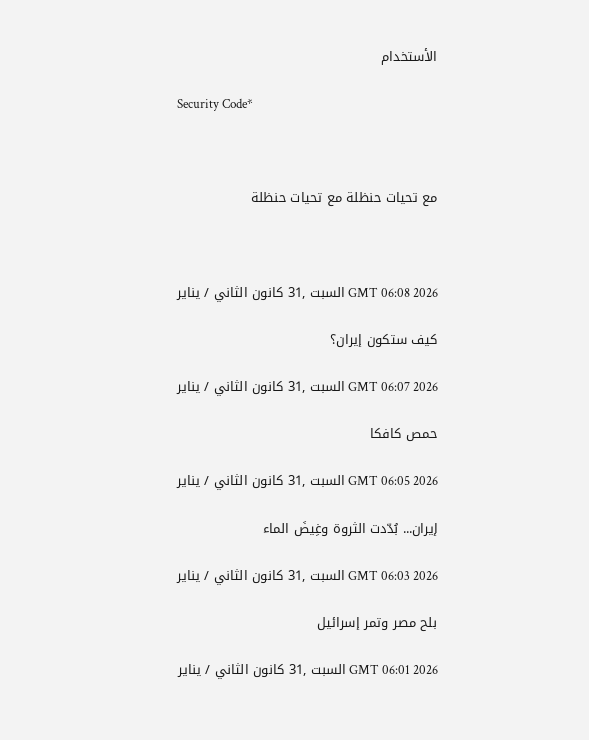الأستخدام

Security Code*



مع تحيات حنظلة مع تحيات حنظلة



GMT 06:08 2026 السبت ,31 كانون الثاني / يناير

كيف ستكون إيران؟

GMT 06:07 2026 السبت ,31 كانون الثاني / يناير

حمص كافكا

GMT 06:05 2026 السبت ,31 كانون الثاني / يناير

إيران... بُدّدت الثروة وغِيضَ الماء

GMT 06:03 2026 السبت ,31 كانون الثاني / يناير

بلح مصر وتمر إسرائيل

GMT 06:01 2026 السبت ,31 كانون الثاني / يناير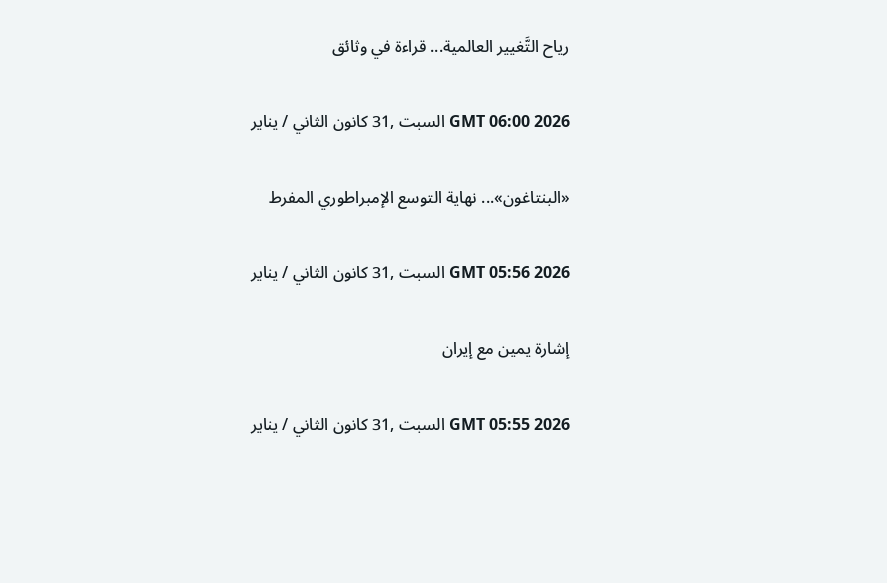رياح التَّغيير العالمية... قراءة في وثائق

GMT 06:00 2026 السبت ,31 كانون الثاني / يناير

«البنتاغون»... نهاية التوسع الإمبراطوري المفرط

GMT 05:56 2026 السبت ,31 كانون الثاني / يناير

إشارة يمين مع إيران

GMT 05:55 2026 السبت ,31 كانون الثاني / يناير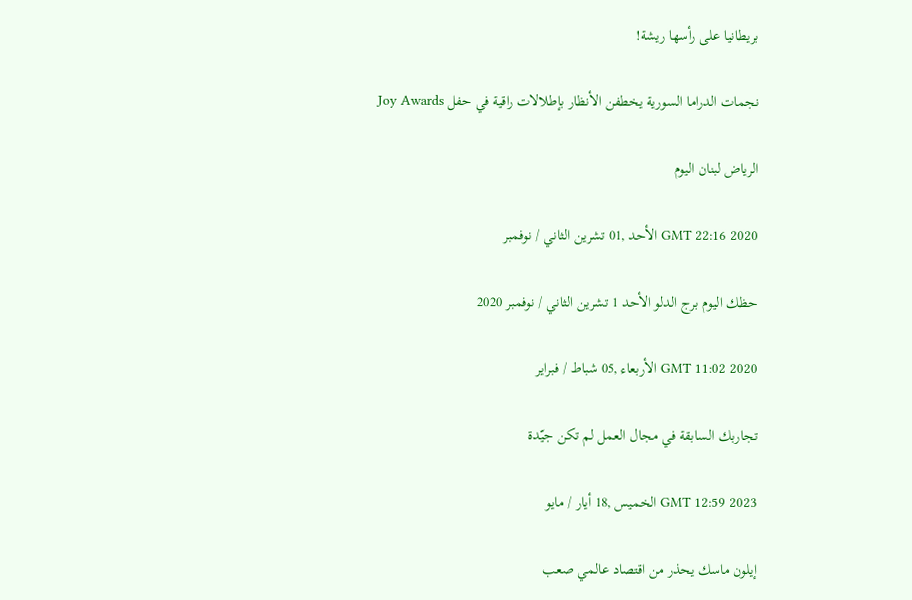بريطانيا على رأسها ريشة!

نجمات الدراما السورية يخطفن الأنظار بإطلالات راقية في حفل Joy Awards

الرياض لبنان اليوم

GMT 22:16 2020 الأحد ,01 تشرين الثاني / نوفمبر

حظك اليوم برج الدلو الأحد 1 تشرين الثاني / نوفمبر 2020

GMT 11:02 2020 الأربعاء ,05 شباط / فبراير

تجاربك السابقة في مجال العمل لم تكن جيّدة

GMT 12:59 2023 الخميس ,18 أيار / مايو

إيلون ماسك يحذر من اقتصاد عالمي صعب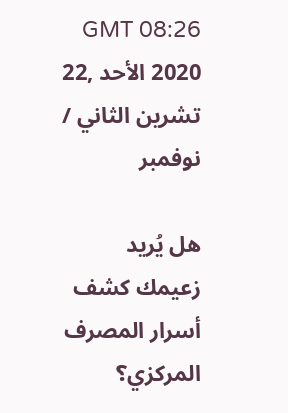GMT 08:26 2020 الأحد ,22 تشرين الثاني / نوفمبر

هل يُريد زعيمك كشف أسرار المصرف المركزي؟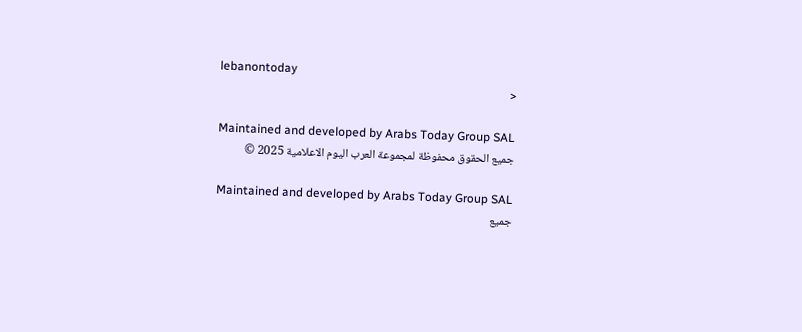lebanontoday
<

Maintained and developed by Arabs Today Group SAL
جميع الحقوق محفوظة لمجموعة العرب اليوم الاعلامية 2025 ©

Maintained and developed by Arabs Today Group SAL
جميع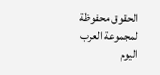الحقوق محفوظة لمجموعة العرب اليوم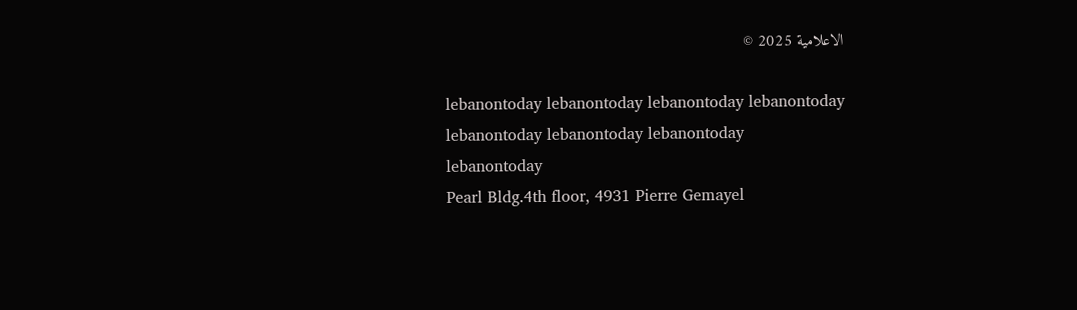الاعلامية 2025 ©

lebanontoday lebanontoday lebanontoday lebanontoday
lebanontoday lebanontoday lebanontoday
lebanontoday
Pearl Bldg.4th floor, 4931 Pierre Gemayel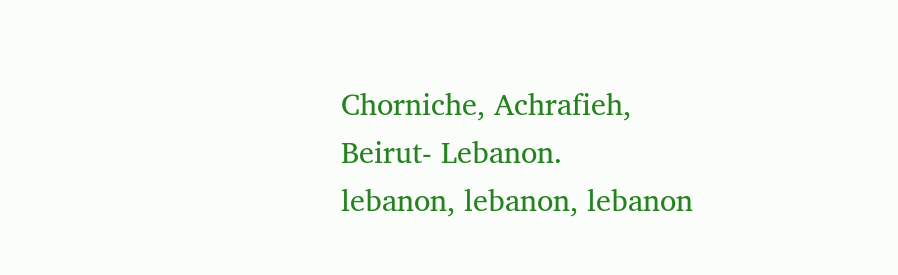Chorniche, Achrafieh, Beirut- Lebanon.
lebanon, lebanon, lebanon